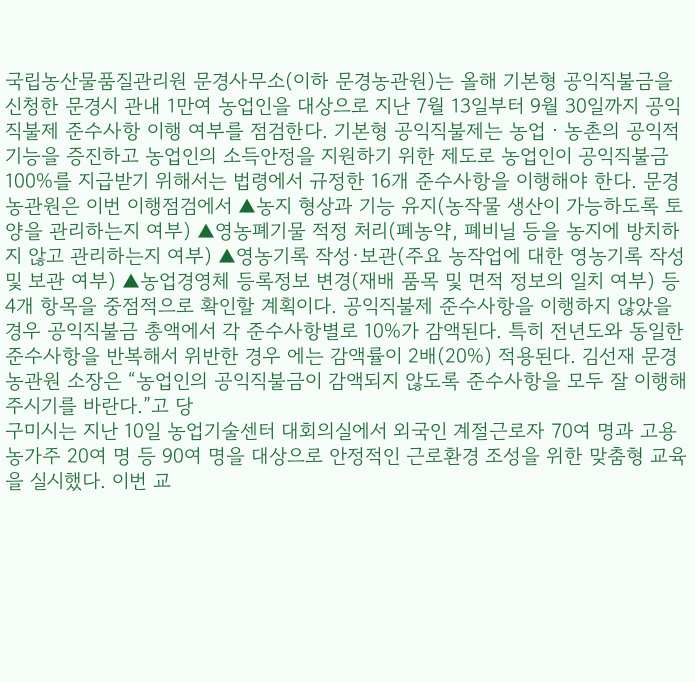국립농산물품질관리원 문경사무소(이하 문경농관원)는 올해 기본형 공익직불금을 신청한 문경시 관내 1만여 농업인을 대상으로 지난 7월 13일부터 9월 30일까지 공익직불제 준수사항 이행 여부를 점검한다. 기본형 공익직불제는 농업ㆍ농촌의 공익적 기능을 증진하고 농업인의 소득안정을 지원하기 위한 제도로 농업인이 공익직불금 100%를 지급받기 위해서는 법령에서 규정한 16개 준수사항을 이행해야 한다. 문경농관원은 이번 이행점검에서 ▲농지 형상과 기능 유지(농작물 생산이 가능하도록 토양을 관리하는지 여부) ▲영농폐기물 적정 처리(폐농약, 폐비닐 등을 농지에 방치하지 않고 관리하는지 여부) ▲영농기록 작성·보관(주요 농작업에 대한 영농기록 작성 및 보관 여부) ▲농업경영체 등록정보 변경(재배 품목 및 면적 정보의 일치 여부) 등 4개 항목을 중점적으로 확인할 계획이다. 공익직불제 준수사항을 이행하지 않았을 경우 공익직불금 총액에서 각 준수사항별로 10%가 감액된다. 특히 전년도와 동일한 준수사항을 반복해서 위반한 경우 에는 감액률이 2배(20%) 적용된다. 김선재 문경농관원 소장은 “농업인의 공익직불금이 감액되지 않도록 준수사항을 모두 잘 이행해 주시기를 바란다.”고 당
구미시는 지난 10일 농업기술센터 대회의실에서 외국인 계절근로자 70여 명과 고용 농가주 20여 명 등 90여 명을 대상으로 안정적인 근로환경 조성을 위한 맞춤형 교육을 실시했다. 이번 교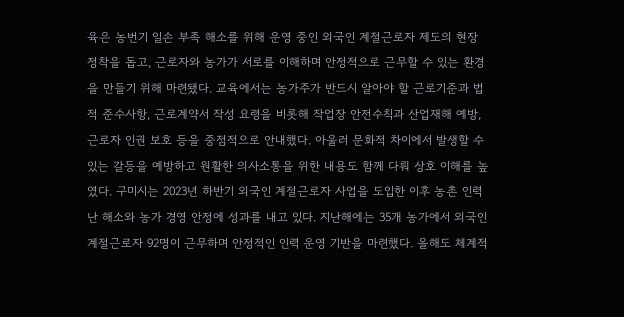육은 농번기 일손 부족 해소를 위해 운영 중인 외국인 계절근로자 제도의 현장 정착을 돕고, 근로자와 농가가 서로를 이해하며 안정적으로 근무할 수 있는 환경을 만들기 위해 마련됐다. 교육에서는 농가주가 반드시 알아야 할 근로기준과 법적 준수사항, 근로계약서 작성 요령을 비롯해 작업장 안전수칙과 산업재해 예방, 근로자 인권 보호 등을 중점적으로 안내했다. 아울러 문화적 차이에서 발생할 수 있는 갈등을 예방하고 원활한 의사소통을 위한 내용도 함께 다뤄 상호 이해를 높였다. 구미시는 2023년 하반기 외국인 계절근로자 사업을 도입한 이후 농촌 인력난 해소와 농가 경영 안정에 성과를 내고 있다. 지난해에는 35개 농가에서 외국인 계절근로자 92명이 근무하며 안정적인 인력 운영 기반을 마련했다. 올해도 체계적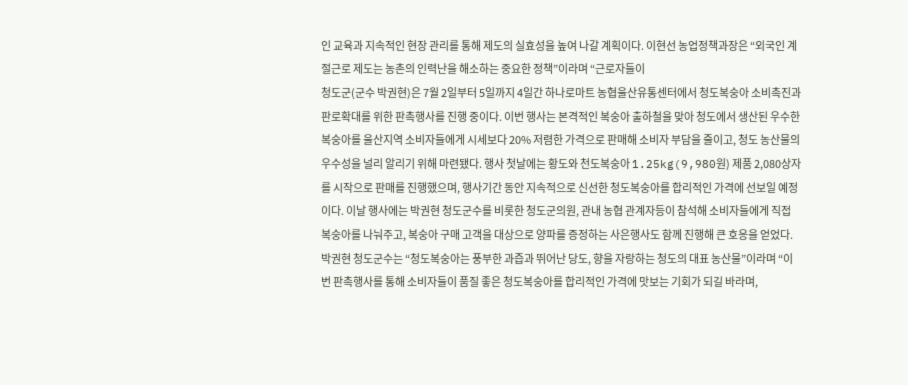인 교육과 지속적인 현장 관리를 통해 제도의 실효성을 높여 나갈 계획이다. 이현선 농업정책과장은 “외국인 계절근로 제도는 농촌의 인력난을 해소하는 중요한 정책”이라며 “근로자들이
청도군(군수 박권현)은 7월 2일부터 5일까지 4일간 하나로마트 농협울산유통센터에서 청도복숭아 소비촉진과 판로확대를 위한 판촉행사를 진행 중이다. 이번 행사는 본격적인 복숭아 출하철을 맞아 청도에서 생산된 우수한 복숭아를 울산지역 소비자들에게 시세보다 20% 저렴한 가격으로 판매해 소비자 부담을 줄이고, 청도 농산물의 우수성을 널리 알리기 위해 마련됐다. 행사 첫날에는 황도와 천도복숭아 1.25kg(9,980원) 제품 2,080상자를 시작으로 판매를 진행했으며, 행사기간 동안 지속적으로 신선한 청도복숭아를 합리적인 가격에 선보일 예정이다. 이날 행사에는 박권현 청도군수를 비롯한 청도군의원, 관내 농협 관계자등이 참석해 소비자들에게 직접 복숭아를 나눠주고, 복숭아 구매 고객을 대상으로 양파를 증정하는 사은행사도 함께 진행해 큰 호응을 얻었다. 박권현 청도군수는 “청도복숭아는 풍부한 과즙과 뛰어난 당도, 향을 자랑하는 청도의 대표 농산물”이라며 “이번 판촉행사를 통해 소비자들이 품질 좋은 청도복숭아를 합리적인 가격에 맛보는 기회가 되길 바라며,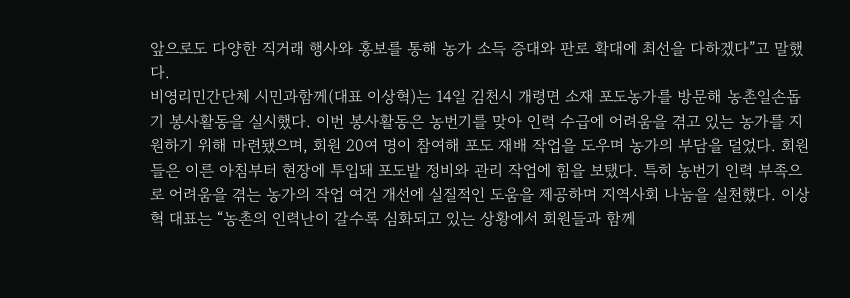앞으로도 다양한 직거래 행사와 홍보를 통해 농가 소득 증대와 판로 확대에 최선을 다하겠다”고 말했다.
비영리민간단체 시민과함께(대표 이상혁)는 14일 김천시 개령면 소재 포도농가를 방문해 농촌일손돕기 봉사활동을 실시했다. 이번 봉사활동은 농번기를 맞아 인력 수급에 어려움을 겪고 있는 농가를 지원하기 위해 마련됐으며, 회원 20여 명이 참여해 포도 재배 작업을 도우며 농가의 부담을 덜었다. 회원들은 이른 아침부터 현장에 투입돼 포도밭 정비와 관리 작업에 힘을 보탰다. 특히 농번기 인력 부족으로 어려움을 겪는 농가의 작업 여건 개선에 실질적인 도움을 제공하며 지역사회 나눔을 실천했다. 이상혁 대표는 “농촌의 인력난이 갈수록 심화되고 있는 상황에서 회원들과 함께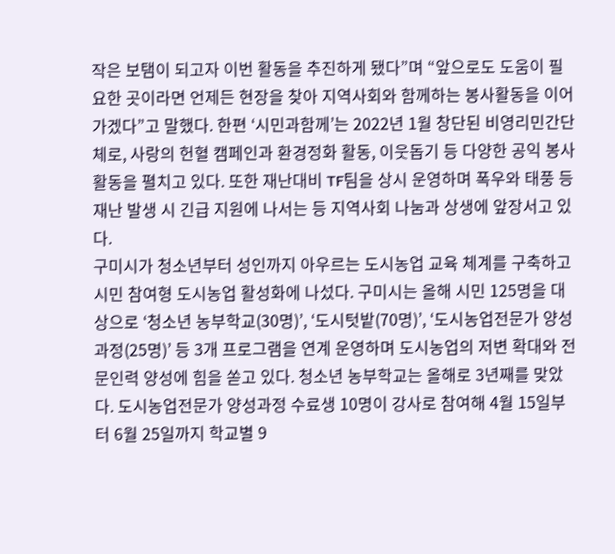작은 보탬이 되고자 이번 활동을 추진하게 됐다”며 “앞으로도 도움이 필요한 곳이라면 언제든 현장을 찾아 지역사회와 함께하는 봉사활동을 이어가겠다”고 말했다. 한편 ‘시민과함께’는 2022년 1월 창단된 비영리민간단체로, 사랑의 헌혈 캠페인과 환경정화 활동, 이웃돕기 등 다양한 공익 봉사활동을 펼치고 있다. 또한 재난대비 TF팀을 상시 운영하며 폭우와 태풍 등 재난 발생 시 긴급 지원에 나서는 등 지역사회 나눔과 상생에 앞장서고 있다.
구미시가 청소년부터 성인까지 아우르는 도시농업 교육 체계를 구축하고 시민 참여형 도시농업 활성화에 나섰다. 구미시는 올해 시민 125명을 대상으로 ‘청소년 농부학교(30명)’, ‘도시텃밭(70명)’, ‘도시농업전문가 양성과정(25명)’ 등 3개 프로그램을 연계 운영하며 도시농업의 저변 확대와 전문인력 양성에 힘을 쏟고 있다. 청소년 농부학교는 올해로 3년째를 맞았다. 도시농업전문가 양성과정 수료생 10명이 강사로 참여해 4월 15일부터 6월 25일까지 학교별 9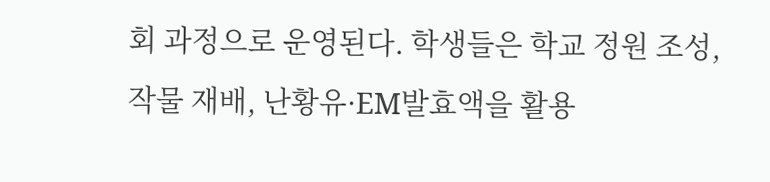회 과정으로 운영된다. 학생들은 학교 정원 조성, 작물 재배, 난황유·EM발효액을 활용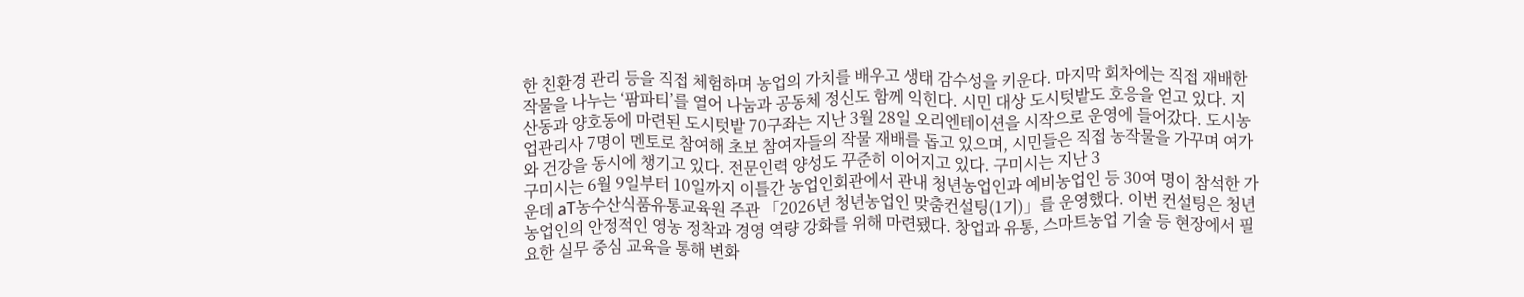한 친환경 관리 등을 직접 체험하며 농업의 가치를 배우고 생태 감수성을 키운다. 마지막 회차에는 직접 재배한 작물을 나누는 ‘팜파티’를 열어 나눔과 공동체 정신도 함께 익힌다. 시민 대상 도시텃밭도 호응을 얻고 있다. 지산동과 양호동에 마련된 도시텃밭 70구좌는 지난 3월 28일 오리엔테이션을 시작으로 운영에 들어갔다. 도시농업관리사 7명이 멘토로 참여해 초보 참여자들의 작물 재배를 돕고 있으며, 시민들은 직접 농작물을 가꾸며 여가와 건강을 동시에 챙기고 있다. 전문인력 양성도 꾸준히 이어지고 있다. 구미시는 지난 3
구미시는 6월 9일부터 10일까지 이틀간 농업인회관에서 관내 청년농업인과 예비농업인 등 30여 명이 참석한 가운데 aT농수산식품유통교육원 주관 「2026년 청년농업인 맞춤컨설팅(1기)」를 운영했다. 이번 컨설팅은 청년농업인의 안정적인 영농 정착과 경영 역량 강화를 위해 마련됐다. 창업과 유통, 스마트농업 기술 등 현장에서 필요한 실무 중심 교육을 통해 변화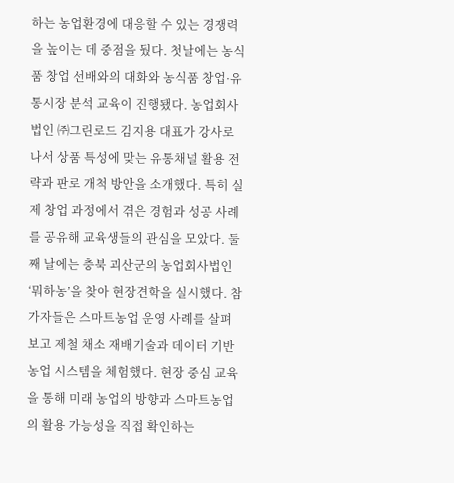하는 농업환경에 대응할 수 있는 경쟁력을 높이는 데 중점을 뒀다. 첫날에는 농식품 창업 선배와의 대화와 농식품 창업·유통시장 분석 교육이 진행됐다. 농업회사법인 ㈜그린로드 김지용 대표가 강사로 나서 상품 특성에 맞는 유통채널 활용 전략과 판로 개척 방안을 소개했다. 특히 실제 창업 과정에서 겪은 경험과 성공 사례를 공유해 교육생들의 관심을 모았다. 둘째 날에는 충북 괴산군의 농업회사법인 ‘뭐하농’을 찾아 현장견학을 실시했다. 참가자들은 스마트농업 운영 사례를 살펴보고 제철 채소 재배기술과 데이터 기반 농업 시스템을 체험했다. 현장 중심 교육을 통해 미래 농업의 방향과 스마트농업의 활용 가능성을 직접 확인하는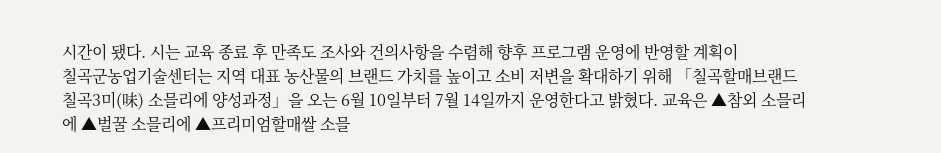시간이 됐다. 시는 교육 종료 후 만족도 조사와 건의사항을 수렴해 향후 프로그램 운영에 반영할 계획이
칠곡군농업기술센터는 지역 대표 농산물의 브랜드 가치를 높이고 소비 저변을 확대하기 위해 「칠곡할매브랜드 칠곡3미(味) 소믈리에 양성과정」을 오는 6월 10일부터 7월 14일까지 운영한다고 밝혔다. 교육은 ▲참외 소믈리에 ▲벌꿀 소믈리에 ▲프리미엄할매쌀 소믈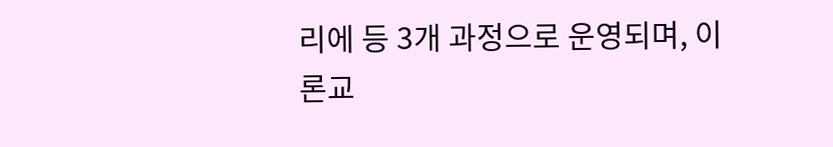리에 등 3개 과정으로 운영되며, 이론교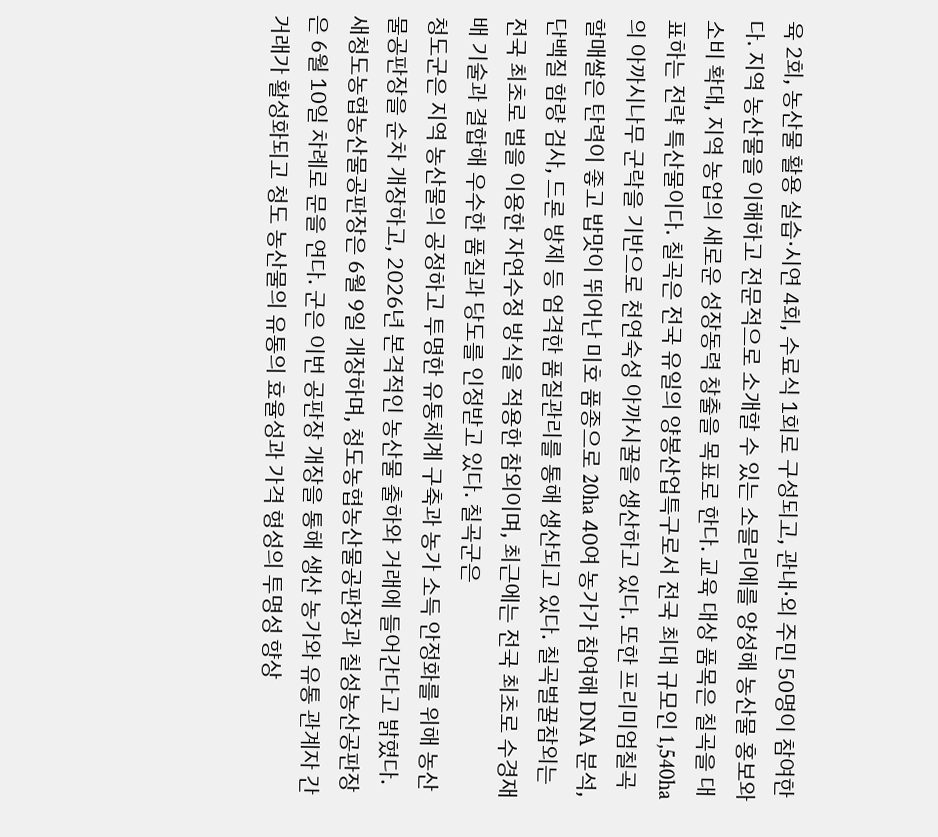육 2회, 농산물 활용 실습·시연 4회, 수료식 1회로 구성되고, 관내·외 주민 50명이 참여한다. 지역 농산물을 이해하고 전문적으로 소개할 수 있는 소믈리에를 양성해 농산물 홍보와 소비 확대, 지역 농업의 새로운 성장동력 창출을 목표로 한다. 교육 대상 품목은 칠곡을 대표하는 전략 특산물이다. 칠곡은 전국 유일의 양봉산업특구로서 전국 최대 규모인 1,540ha의 아까시나무 군락을 기반으로 천연숙성 아까시꿀을 생산하고 있다. 또한 프리미엄칠곡할매쌀은 탄력이 좋고 밥맛이 뛰어난 미호 품종으로 20ha 40여 농가가 참여해 DNA 분석, 단백질 함량 검사, 드론 방제 등 엄격한 품질관리를 통해 생산되고 있다. 칠곡벌꿀참외는 전국 최초로 벌을 이용한 자연수정 방식을 적용한 참외이며, 최근에는 전국 최초로 수경재배 기술과 결합해 우수한 품질과 당도를 인정받고 있다. 칠곡군은
청도군은 지역 농산물의 공정하고 투명한 유통체계 구축과 농가 소득 안정화를 위해 농산물공판장을 순차 개장하고, 2026년 본격적인 농산물 출하와 거래에 들어간다고 밝혔다. 새청도농협농산물공판장은 6월 9일 개장하며, 청도농협농산물공판장과 칠성농산공판장은 6월 10일 차례로 문을 연다. 군은 이번 공판장 개장을 통해 생산 농가와 유통 관계자 간 거래가 활성화되고 청도 농산물의 유통의 효율성과 가격 형성의 투명성 향상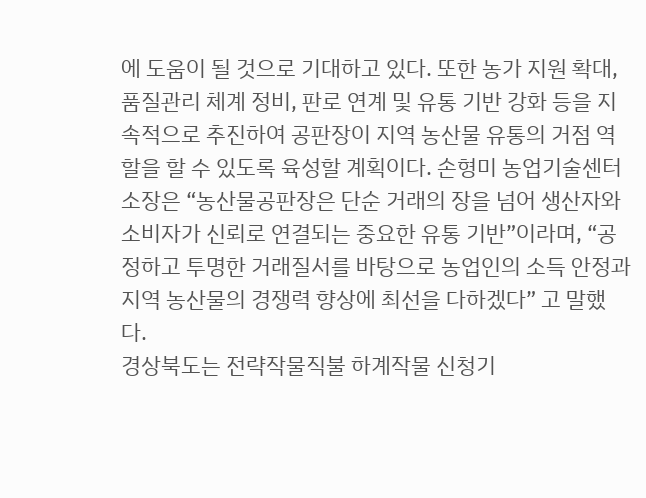에 도움이 될 것으로 기대하고 있다. 또한 농가 지원 확대, 품질관리 체계 정비, 판로 연계 및 유통 기반 강화 등을 지속적으로 추진하여 공판장이 지역 농산물 유통의 거점 역할을 할 수 있도록 육성할 계획이다. 손형미 농업기술센터소장은 “농산물공판장은 단순 거래의 장을 넘어 생산자와 소비자가 신뢰로 연결되는 중요한 유통 기반”이라며, “공정하고 투명한 거래질서를 바탕으로 농업인의 소득 안정과 지역 농산물의 경쟁력 향상에 최선을 다하겠다” 고 말했다.
경상북도는 전략작물직불 하계작물 신청기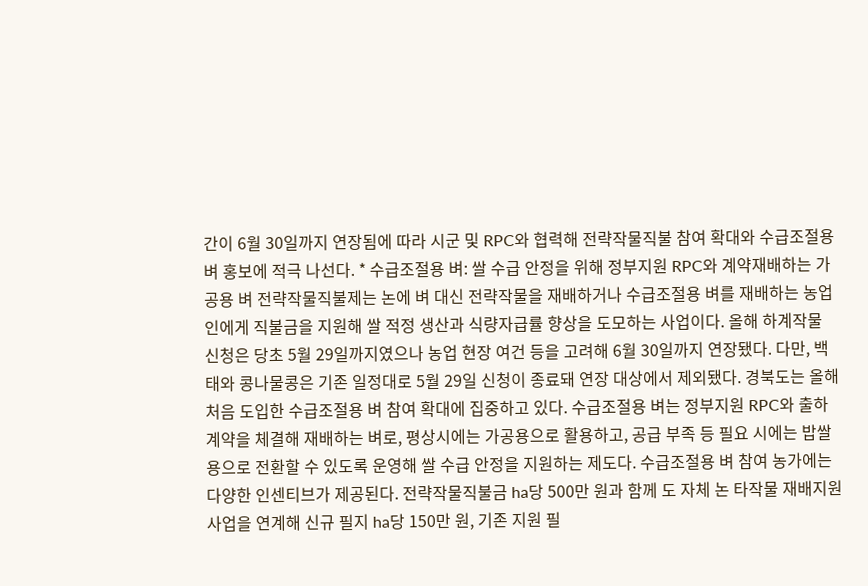간이 6월 30일까지 연장됨에 따라 시군 및 RPC와 협력해 전략작물직불 참여 확대와 수급조절용 벼 홍보에 적극 나선다. * 수급조절용 벼: 쌀 수급 안정을 위해 정부지원 RPC와 계약재배하는 가공용 벼 전략작물직불제는 논에 벼 대신 전략작물을 재배하거나 수급조절용 벼를 재배하는 농업인에게 직불금을 지원해 쌀 적정 생산과 식량자급률 향상을 도모하는 사업이다. 올해 하계작물 신청은 당초 5월 29일까지였으나 농업 현장 여건 등을 고려해 6월 30일까지 연장됐다. 다만, 백태와 콩나물콩은 기존 일정대로 5월 29일 신청이 종료돼 연장 대상에서 제외됐다. 경북도는 올해 처음 도입한 수급조절용 벼 참여 확대에 집중하고 있다. 수급조절용 벼는 정부지원 RPC와 출하계약을 체결해 재배하는 벼로, 평상시에는 가공용으로 활용하고, 공급 부족 등 필요 시에는 밥쌀용으로 전환할 수 있도록 운영해 쌀 수급 안정을 지원하는 제도다. 수급조절용 벼 참여 농가에는 다양한 인센티브가 제공된다. 전략작물직불금 ha당 500만 원과 함께 도 자체 논 타작물 재배지원 사업을 연계해 신규 필지 ha당 150만 원, 기존 지원 필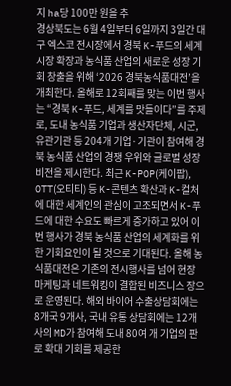지 ha당 100만 원을 추
경상북도는 6월 4일부터 6일까지 3일간 대구 엑스코 전시장에서 경북 K-푸드의 세계시장 확장과 농식품 산업의 새로운 성장 기회 창출을 위해 ‘2026 경북농식품대전’을 개최한다. 올해로 12회째를 맞는 이번 행사는 “경북 K-푸드, 세계를 맛들이다”를 주제로, 도내 농식품 기업과 생산자단체, 시군, 유관기관 등 204개 기업·기관이 참여해 경북 농식품 산업의 경쟁 우위와 글로벌 성장 비전을 제시한다. 최근 K-POP(케이팝), OTT(오티티) 등 K-콘텐츠 확산과 K-컬처에 대한 세계인의 관심이 고조되면서 K-푸드에 대한 수요도 빠르게 증가하고 있어 이번 행사가 경북 농식품 산업의 세계화를 위한 기회요인이 될 것으로 기대된다. 올해 농식품대전은 기존의 전시행사를 넘어 현장 마케팅과 네트워킹이 결합된 비즈니스 장으로 운영된다. 해외 바이어 수출상담회에는 8개국 9개사, 국내 유통 상담회에는 12개사의 MD가 참여해 도내 80여 개 기업의 판로 확대 기회를 제공한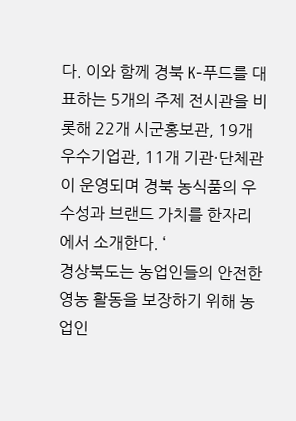다. 이와 함께 경북 K-푸드를 대표하는 5개의 주제 전시관을 비롯해 22개 시군홍보관, 19개 우수기업관, 11개 기관·단체관이 운영되며 경북 농식품의 우수성과 브랜드 가치를 한자리에서 소개한다. ‘
경상북도는 농업인들의 안전한 영농 활동을 보장하기 위해 농업인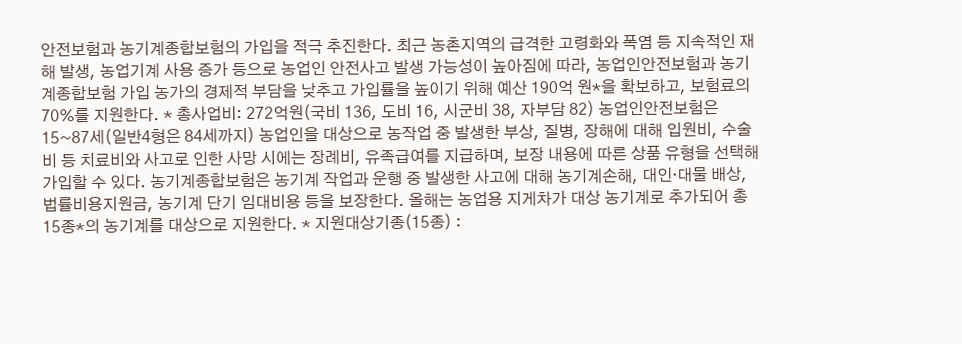안전보험과 농기계종합보험의 가입을 적극 추진한다. 최근 농촌지역의 급격한 고령화와 폭염 등 지속적인 재해 발생, 농업기계 사용 증가 등으로 농업인 안전사고 발생 가능성이 높아짐에 따라, 농업인안전보험과 농기계종합보험 가입 농가의 경제적 부담을 낮추고 가입률을 높이기 위해 예산 190억 원*을 확보하고, 보험료의 70%를 지원한다. * 총사업비: 272억원(국비 136, 도비 16, 시군비 38, 자부담 82) 농업인안전보험은 15~87세(일반4형은 84세까지) 농업인을 대상으로 농작업 중 발생한 부상, 질병, 장해에 대해 입원비, 수술비 등 치료비와 사고로 인한 사망 시에는 장례비, 유족급여를 지급하며, 보장 내용에 따른 상품 유형을 선택해 가입할 수 있다. 농기계종합보험은 농기계 작업과 운행 중 발생한 사고에 대해 농기계손해, 대인‧대물 배상, 법률비용지원금, 농기계 단기 임대비용 등을 보장한다. 올해는 농업용 지게차가 대상 농기계로 추가되어 총 15종*의 농기계를 대상으로 지원한다. * 지원대상기종(15종) :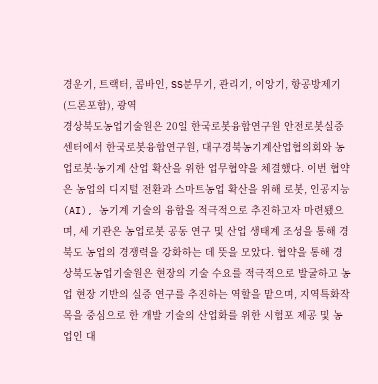경운기, 트랙터, 콤바인, SS분무기, 관리기, 이앙기, 항공방제기(드론포함), 광역
경상북도농업기술원은 20일 한국로봇융합연구원 안전로봇실증센터에서 한국로봇융합연구원, 대구경북농기계산업협의회와 농업로봇·농기계 산업 확산을 위한 업무협약을 체결했다. 이번 협약은 농업의 디지털 전환과 스마트농업 확산을 위해 로봇, 인공지능(AI), 농기계 기술의 융합을 적극적으로 추진하고자 마련됐으며, 세 기관은 농업로봇 공동 연구 및 산업 생태계 조성을 통해 경북도 농업의 경쟁력을 강화하는 데 뜻을 모았다. 협약을 통해 경상북도농업기술원은 현장의 기술 수요를 적극적으로 발굴하고 농업 현장 기반의 실증 연구를 추진하는 역할을 맡으며, 지역특화작목을 중심으로 한 개발 기술의 산업화를 위한 시험포 제공 및 농업인 대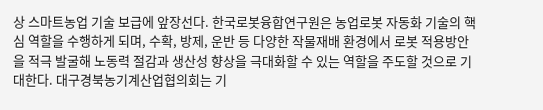상 스마트농업 기술 보급에 앞장선다. 한국로봇융합연구원은 농업로봇 자동화 기술의 핵심 역할을 수행하게 되며, 수확, 방제, 운반 등 다양한 작물재배 환경에서 로봇 적용방안을 적극 발굴해 노동력 절감과 생산성 향상을 극대화할 수 있는 역할을 주도할 것으로 기대한다. 대구경북농기계산업협의회는 기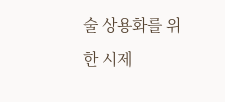술 상용화를 위한 시제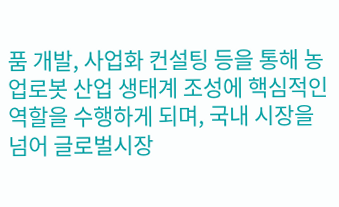품 개발, 사업화 컨설팅 등을 통해 농업로봇 산업 생태계 조성에 핵심적인 역할을 수행하게 되며, 국내 시장을 넘어 글로벌시장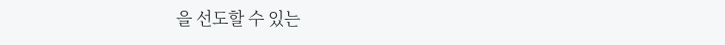을 선도할 수 있는